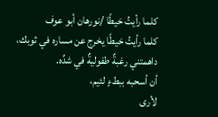كلما رأيتُ خيطًا /نورهان أبو عوف
كلما رأيتُ خيطًا يخرج عن مساره في ثوبك،
داهمتني رغبةٌ طفوليةٌ في شدِّه.
أن أسحبه ببطءٍ لئيم،
لأرى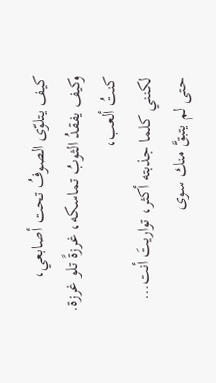كيف يتلوّى الصوفُ تحت أصابعي،
وكيف يفقدُ الثوبُ تماسكه، غرزةً تلو غرزة.
كنتُ ألعب،
لكنني كلما جذبته أكثر، تواريتَ أنت…
حتى لم يتبقَّ منك سوى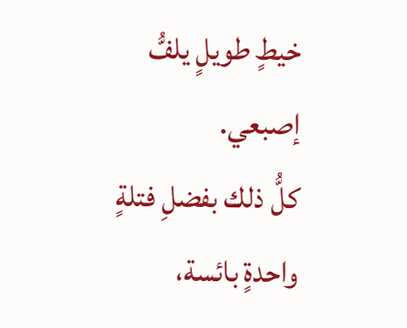خيطٍ طويلٍ يلفُّ إصبعي.
كلُّ ذلك بفضلِ فتلةٍ واحدةٍ بائسة،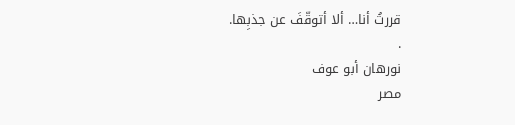قررتُ أنا… ألا أتوقّفَ عن جذبِها.
.
نورهان أبو عوف
مصر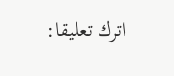اترك تعليقا: